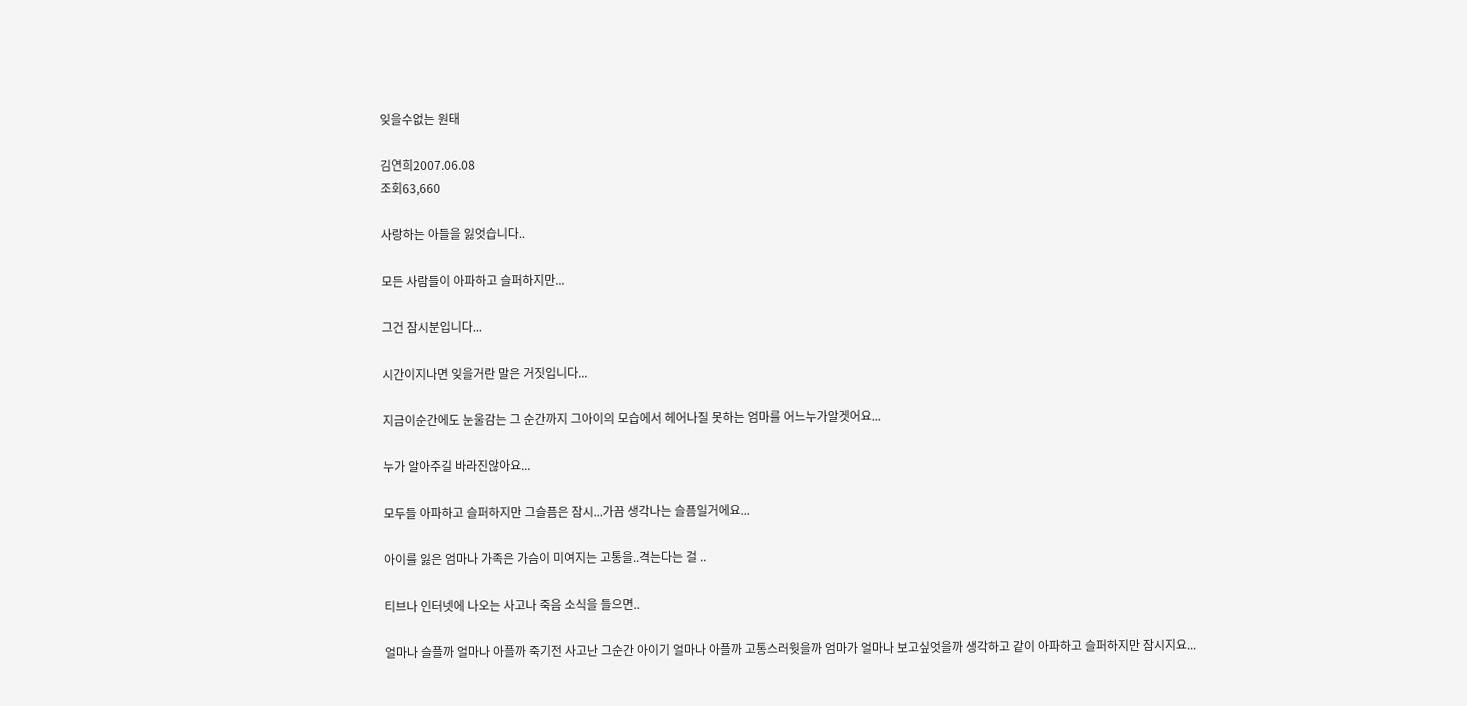잊을수없는 원태

김연희2007.06.08
조회63,660

사랑하는 아들을 잃엇습니다..

모든 사람들이 아파하고 슬퍼하지만...

그건 잠시분입니다...

시간이지나면 잊을거란 말은 거짓입니다...

지금이순간에도 눈울감는 그 순간까지 그아이의 모습에서 헤어나질 못하는 엄마를 어느누가알겟어요...

누가 알아주길 바라진않아요...

모두들 아파하고 슬퍼하지만 그슬픔은 잠시...가끔 생각나는 슬픔일거에요...

아이를 잃은 엄마나 가족은 가슴이 미여지는 고통을..격는다는 걸 ..

티브나 인터넷에 나오는 사고나 죽음 소식을 들으면..

얼마나 슬플까 얼마나 아플까 죽기전 사고난 그순간 아이기 얼마나 아플까 고통스러웟을까 엄마가 얼마나 보고싶엇을까 생각하고 같이 아파하고 슬퍼하지만 잠시지요...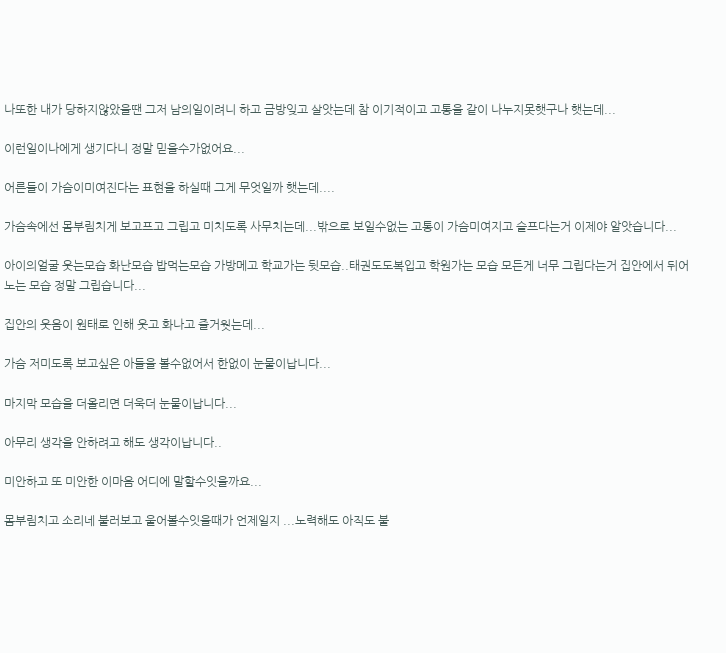나또한 내가 당하지않았을땐 그저 남의일이려니 하고 금방잊고 살앗는데 참 이기적이고 고통을 같이 나누지못햇구나 햇는데...

이런일이나에게 생기다니 정말 믿을수가없어요...

어른들이 가슴이미여진다는 표현을 하실때 그게 무엇일까 햇는데....

가슴속에선 몸부림치게 보고프고 그립고 미치도록 사무치는데...밖으로 보일수없는 고통이 가슴미여지고 슬프다는거 이제야 알앗습니다...

아이의얼굴 웃는모습 화난모습 밥먹는모습 가방메고 학교가는 뒷모습..태권도도복입고 학원가는 모습 모든게 너무 그립다는거 집안에서 뒤어노는 모습 정말 그립습니다...

집안의 웃음이 원태로 인해 웃고 화나고 즐거웟는데...

가슴 저미도록 보고싶은 아들을 볼수없어서 한없이 눈물이납니다...

마지막 모습을 더올리면 더욱더 눈물이납니다...

아무리 생각을 안하려고 해도 생각이납니다..

미안하고 또 미안한 이마음 어디에 말할수잇을까요...

몸부림치고 소리네 불러보고 울어볼수잇을때가 언제일지 ...노력해도 아직도 불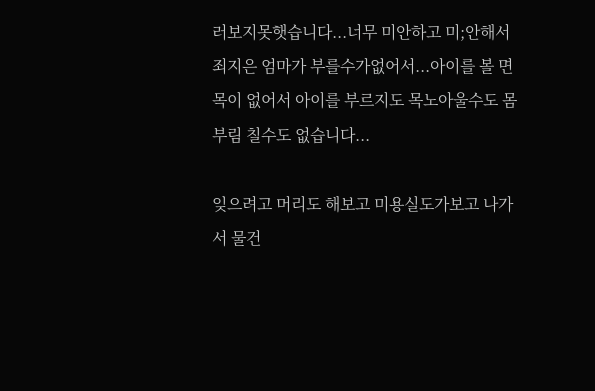러보지못햇습니다...너무 미안하고 미;안해서 죄지은 엄마가 부를수가없어서...아이를 볼 면목이 없어서 아이를 부르지도 목노아울수도 몸부림 칠수도 없습니다...

잊으려고 머리도 해보고 미용실도가보고 나가서 물건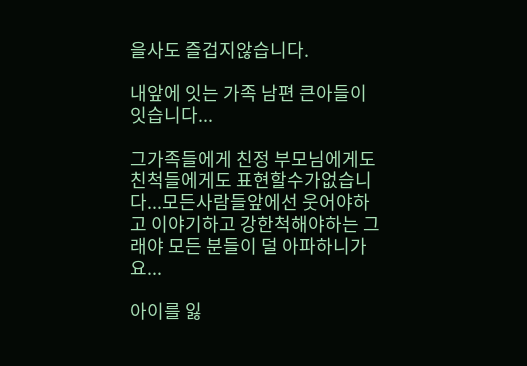을사도 즐겁지않습니다.

내앞에 잇는 가족 남편 큰아들이잇습니다...

그가족들에게 친정 부모님에게도 친척들에게도 표현할수가없습니다...모든사람들앞에선 웃어야하고 이야기하고 강한척해야하는 그래야 모든 분들이 덜 아파하니가요...

아이를 잃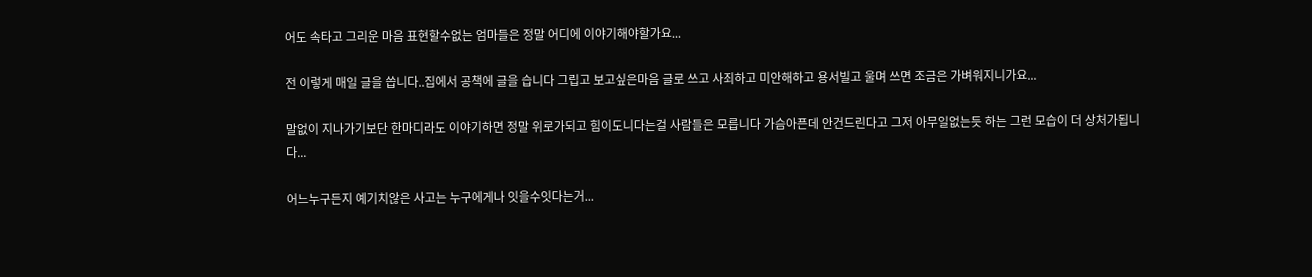어도 속타고 그리운 마음 표현할수없는 엄마들은 정말 어디에 이야기해야할가요...

전 이렇게 매일 글을 씁니다..집에서 공책에 글을 습니다 그립고 보고싶은마음 글로 쓰고 사죄하고 미안해하고 용서빌고 울며 쓰면 조금은 가벼워지니가요...

말없이 지나가기보단 한마디라도 이야기하면 정말 위로가되고 힘이도니다는걸 사람들은 모릅니다 가슴아픈데 안건드린다고 그저 아무일없는듯 하는 그런 모습이 더 상처가됩니다...

어느누구든지 예기치않은 사고는 누구에게나 잇을수잇다는거...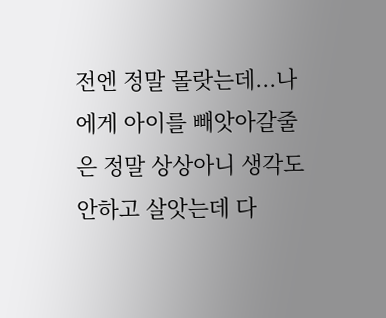전엔 정말 몰랏는데...나에게 아이를 빼앗아갈줄은 정말 상상아니 생각도 안하고 살앗는데 다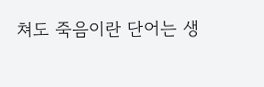쳐도 죽음이란 단어는 생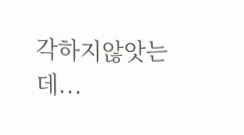각하지않앗는데...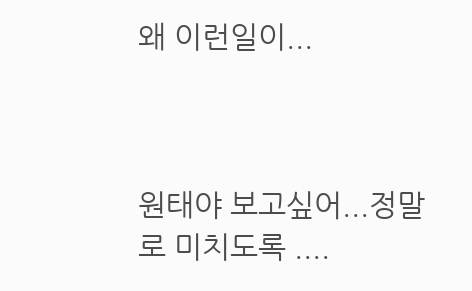왜 이런일이...



원태야 보고싶어...정말로 미치도록 ....